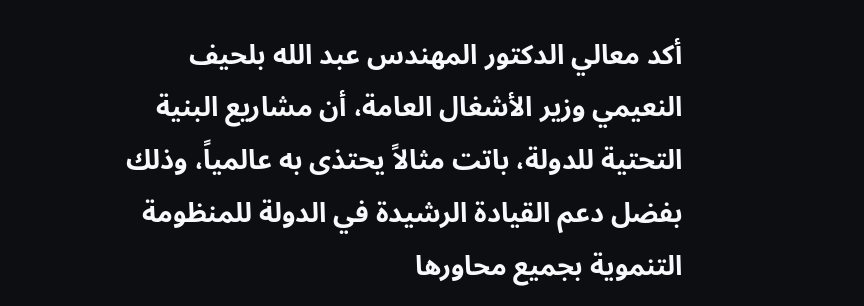أكد معالي الدكتور المهندس عبد الله بلحيف النعيمي وزير الأشغال العامة، أن مشاريع البنية التحتية للدولة، باتت مثالاً يحتذى به عالمياً، وذلك بفضل دعم القيادة الرشيدة في الدولة للمنظومة التنموية بجميع محاورها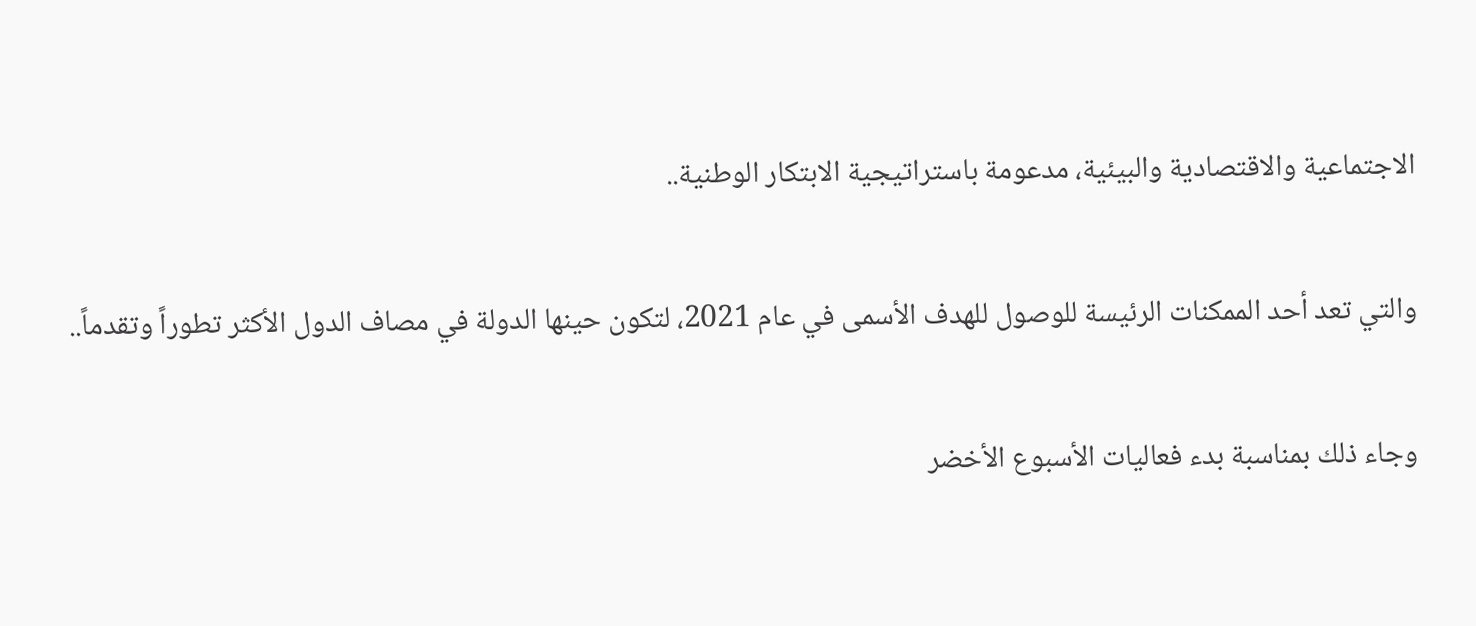الاجتماعية والاقتصادية والبيئية، مدعومة باستراتيجية الابتكار الوطنية..

والتي تعد أحد الممكنات الرئيسة للوصول للهدف الأسمى في عام 2021، لتكون حينها الدولة في مصاف الدول الأكثر تطوراً وتقدماً..

وجاء ذلك بمناسبة بدء فعاليات الأسبوع الأخضر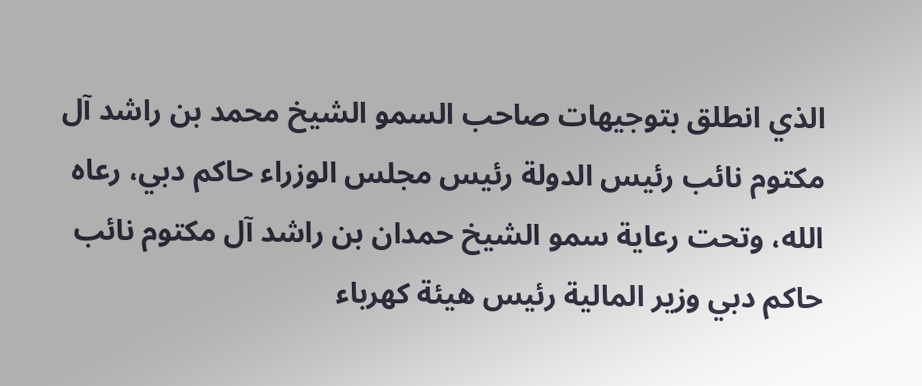الذي انطلق بتوجيهات صاحب السمو الشيخ محمد بن راشد آل مكتوم نائب رئيس الدولة رئيس مجلس الوزراء حاكم دبي، رعاه الله، وتحت رعاية سمو الشيخ حمدان بن راشد آل مكتوم نائب حاكم دبي وزير المالية رئيس هيئة كهرباء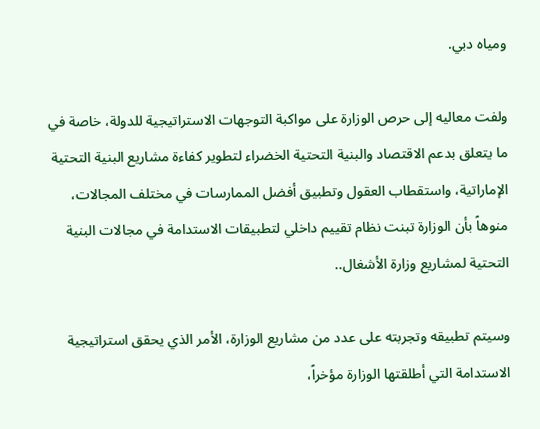ومياه دبي.

ولفت معاليه إلى حرص الوزارة على مواكبة التوجهات الاستراتيجية للدولة، خاصة في ما يتعلق بدعم الاقتصاد والبنية التحتية الخضراء لتطوير كفاءة مشاريع البنية التحتية الإماراتية، واستقطاب العقول وتطبيق أفضل الممارسات في مختلف المجالات، منوهاً بأن الوزارة تبنت نظام تقييم داخلي لتطبيقات الاستدامة في مجالات البنية التحتية لمشاريع وزارة الأشغال..

وسيتم تطبيقه وتجربته على عدد من مشاريع الوزارة، الأمر الذي يحقق استراتيجية الاستدامة التي أطلقتها الوزارة مؤخراً،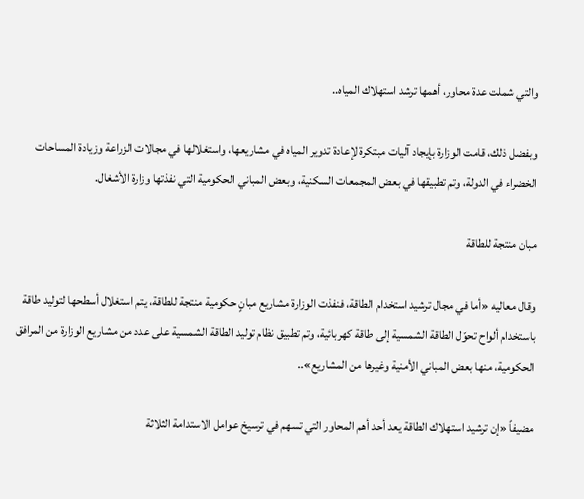والتي شملت عدة محاور، أهمها ترشد استهلاك المياه..

وبفضل ذلك، قامت الوزارة بإيجاد آليات مبتكرة لإعادة تدوير المياه في مشاريعها، واستغلالها في مجالات الزراعة وزيادة المساحات الخضراء في الدولة، وتم تطبيقها في بعض المجمعات السكنية، وبعض المباني الحكومية التي نفذتها وزارة الأشغال.

مبان منتجة للطاقة

وقال معاليه «أما في مجال ترشيد استخدام الطاقة، فنفذت الوزارة مشاريع مبانٍ حكومية منتجة للطاقة، يتم استغلال أسطحها لتوليد طاقة باستخدام ألواح تحوّل الطاقة الشمسية إلى طاقة كهربائية، وتم تطبيق نظام توليد الطاقة الشمسية على عدد من مشاريع الوزارة من المرافق الحكومية، منها بعض المباني الأمنية وغيرها من المشاريع»..

مضيفاً «إن ترشيد استهلاك الطاقة يعد أحد أهم المحاور التي تسهم في ترسيخ عوامل الاستدامة الثلاثة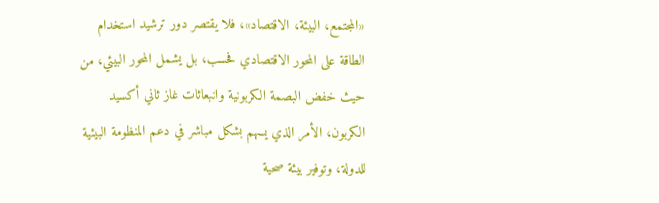«المجتمع، البيئة، الاقتصاد»، فلا يقتصر دور ترشيد استخدام الطاقة على المحور الاقتصادي فحسب، بل يشمل المحور البيئي، من حيث خفض البصمة الكربونية وانبعاثات غاز ثاني أكسيد الكربون، الأمر الذي يسهم بشكل مباشر في دعم المنظومة البيئية للدولة، وتوفير بيئة صحية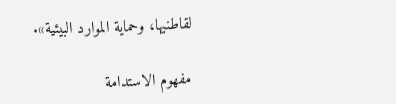لقاطنيها، وحماية الموارد البيئية».

مفهوم الاستدامة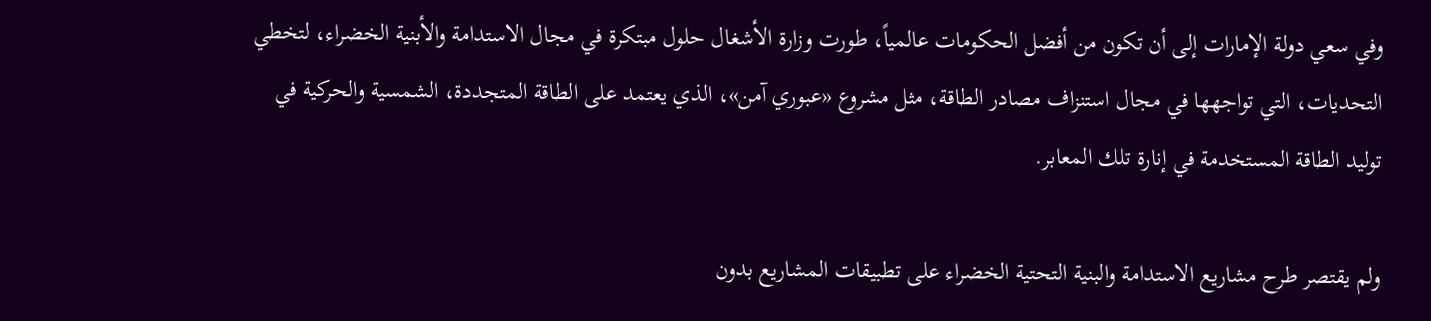وفي سعي دولة الإمارات إلى أن تكون من أفضل الحكومات عالمياً، طورت وزارة الأشغال حلول مبتكرة في مجال الاستدامة والأبنية الخضراء، لتخطي التحديات، التي تواجهها في مجال استنزاف مصادر الطاقة، مثل مشروع «عبوري آمن»، الذي يعتمد على الطاقة المتجددة، الشمسية والحركية في توليد الطاقة المستخدمة في إنارة تلك المعابر.

ولم يقتصر طرح مشاريع الاستدامة والبنية التحتية الخضراء على تطبيقات المشاريع بدون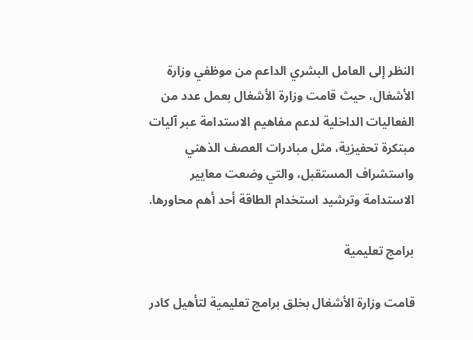النظر إلى العامل البشري الداعم من موظفي وزارة الأشغال، حيث قامت وزارة الأشغال بعمل عدد من الفعاليات الداخلية لدعم مفاهيم الاستدامة عبر آليات مبتكرة تحفيزية، مثل مبادرات العصف الذهني واستشراف المستقبل، والتي وضعت معايير الاستدامة وترشيد استخدام الطاقة أحد أهم محاورها.

برامج تعليمية

قامت وزارة الأشغال بخلق برامج تعليمية لتأهيل كادر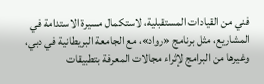فني من القيادات المستقبلية، لاستكمال مسيرة الاستدامة في المشاريع، مثل برنامج «رواد»، مع الجامعة البريطانية في دبي، وغيرها من البرامج لإثراء مجالات المعرفة بتطبيقات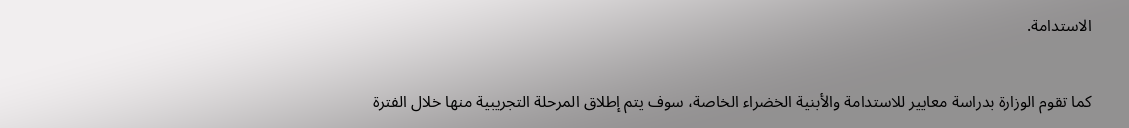الاستدامة.

كما تقوم الوزارة بدراسة معايير للاستدامة والأبنية الخضراء الخاصة، سوف يتم إطلاق المرحلة التجريبية منها خلال الفترة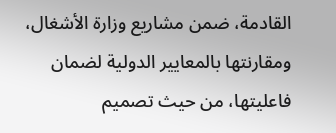القادمة، ضمن مشاريع وزارة الأشغال، ومقارنتها بالمعايير الدولية لضمان فاعليتها، من حيث تصميم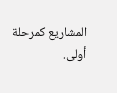المشاريع كمرحلة أولى.